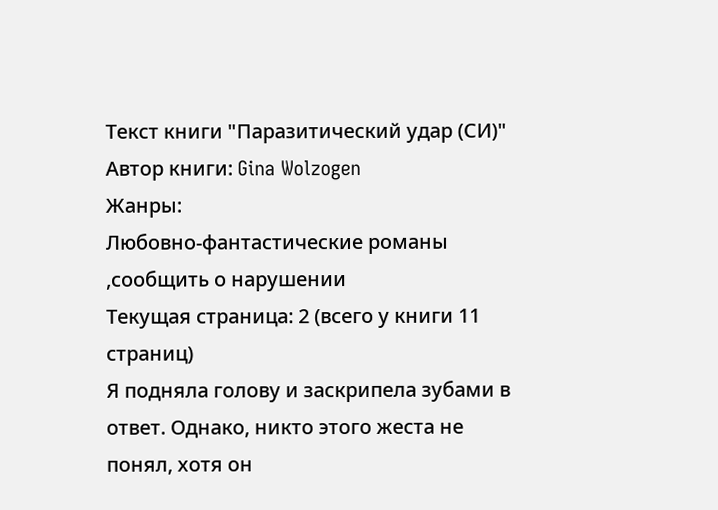Текст книги "Паразитический удар (СИ)"
Автор книги: Gina Wolzogen
Жанры:
Любовно-фантастические романы
,сообщить о нарушении
Текущая страница: 2 (всего у книги 11 страниц)
Я подняла голову и заскрипела зубами в ответ. Однако, никто этого жеста не понял, хотя он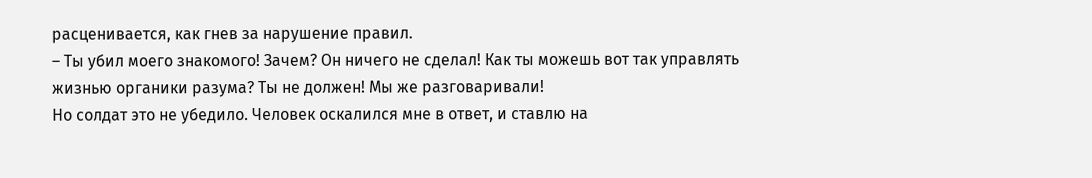расценивается, как гнев за нарушение правил.
– Ты убил моего знакомого! Зачем? Он ничего не сделал! Как ты можешь вот так управлять жизнью органики разума? Ты не должен! Мы же разговаривали!
Но солдат это не убедило. Человек оскалился мне в ответ, и ставлю на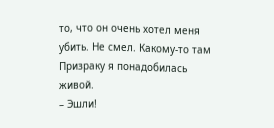то, что он очень хотел меня убить. Не смел. Какому-то там Призраку я понадобилась живой.
– Эшли!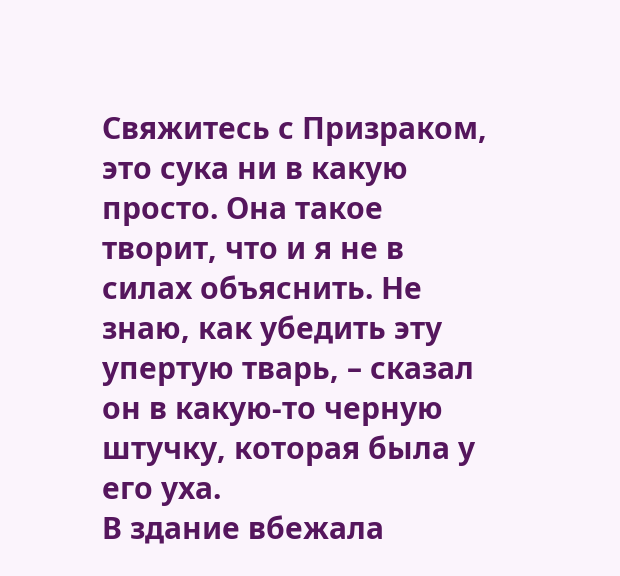Свяжитесь с Призраком, это сука ни в какую просто. Она такое творит, что и я не в силах объяснить. Не знаю, как убедить эту упертую тварь, – сказал он в какую-то черную штучку, которая была у его уха.
В здание вбежала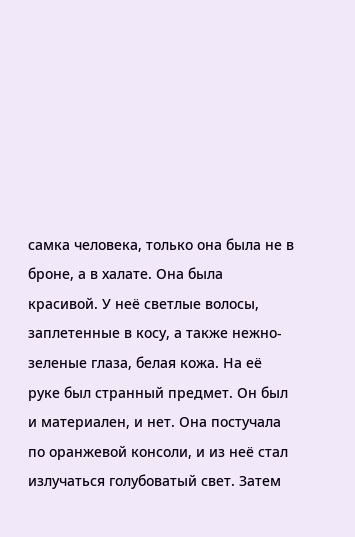самка человека, только она была не в броне, а в халате. Она была красивой. У неё светлые волосы, заплетенные в косу, а также нежно-зеленые глаза, белая кожа. На её руке был странный предмет. Он был и материален, и нет. Она постучала по оранжевой консоли, и из неё стал излучаться голубоватый свет. Затем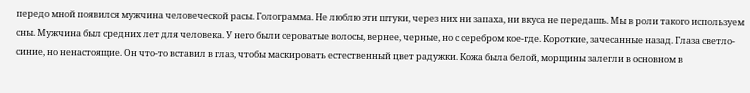передо мной появился мужчина человеческой расы. Голограмма. Не люблю эти штуки, через них ни запаха, ни вкуса не передашь. Мы в роли такого используем сны. Мужчина был средних лет для человека. У него были сероватые волосы, вернее, черные, но с серебром кое-где. Короткие, зачесанные назад. Глаза светло-синие, но ненастоящие. Он что-то вставил в глаз, чтобы маскировать естественный цвет радужки. Кожа была белой, морщины залегли в основном в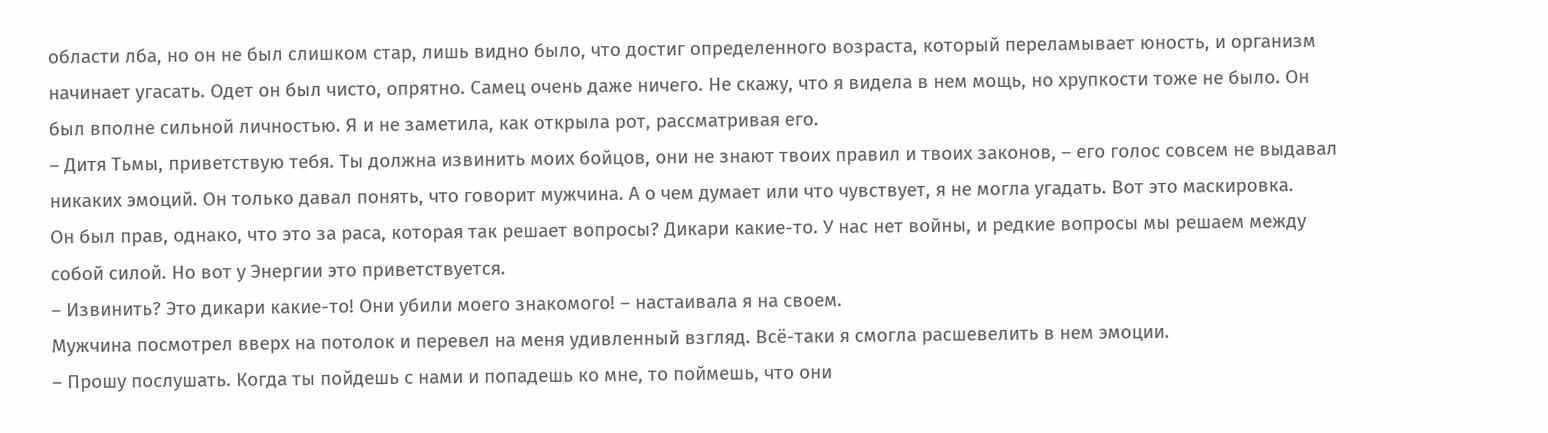области лба, но он не был слишком стар, лишь видно было, что достиг определенного возраста, который переламывает юность, и организм начинает угасать. Одет он был чисто, опрятно. Самец очень даже ничего. Не скажу, что я видела в нем мощь, но хрупкости тоже не было. Он был вполне сильной личностью. Я и не заметила, как открыла рот, рассматривая его.
– Дитя Тьмы, приветствую тебя. Ты должна извинить моих бойцов, они не знают твоих правил и твоих законов, – его голос совсем не выдавал никаких эмоций. Он только давал понять, что говорит мужчина. А о чем думает или что чувствует, я не могла угадать. Вот это маскировка.
Он был прав, однако, что это за раса, которая так решает вопросы? Дикари какие-то. У нас нет войны, и редкие вопросы мы решаем между собой силой. Но вот у Энергии это приветствуется.
– Извинить? Это дикари какие-то! Они убили моего знакомого! – настаивала я на своем.
Мужчина посмотрел вверх на потолок и перевел на меня удивленный взгляд. Всё-таки я смогла расшевелить в нем эмоции.
– Прошу послушать. Когда ты пойдешь с нами и попадешь ко мне, то поймешь, что они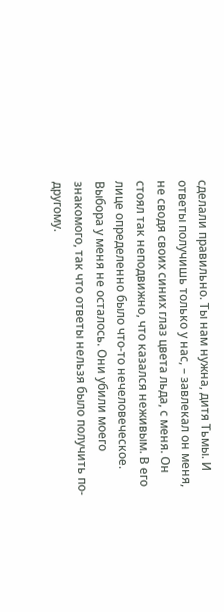сделали правильно. Ты нам нужна, дитя Тьмы. И ответы получишь только у нас, – завлекал он меня, не сводя своих синих глаз цвета льда, с меня. Он стоял так неподвижно, что казался неживым. В его лице определенно было что-то нечеловеческое.
Выбора у меня не осталось. Они убили моего знакомого, так что ответы нельзя было получить по-другому.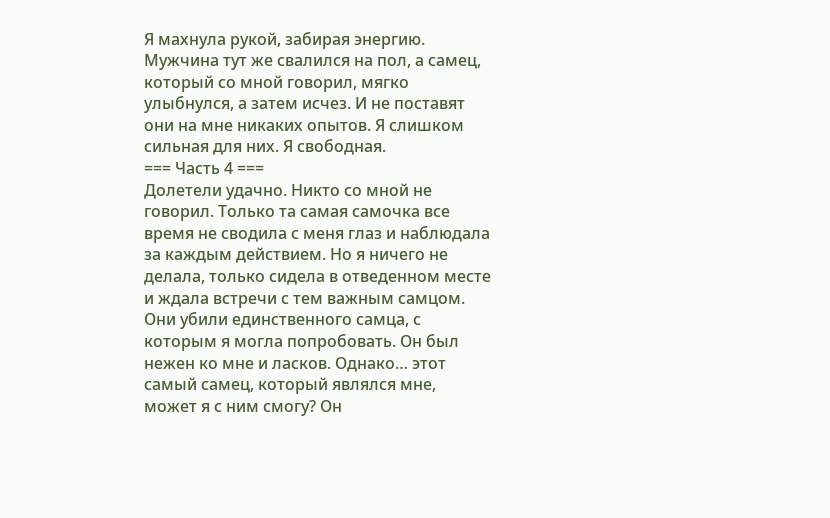Я махнула рукой, забирая энергию. Мужчина тут же свалился на пол, а самец, который со мной говорил, мягко улыбнулся, а затем исчез. И не поставят они на мне никаких опытов. Я слишком сильная для них. Я свободная.
=== Часть 4 ===
Долетели удачно. Никто со мной не говорил. Только та самая самочка все время не сводила с меня глаз и наблюдала за каждым действием. Но я ничего не делала, только сидела в отведенном месте и ждала встречи с тем важным самцом. Они убили единственного самца, с которым я могла попробовать. Он был нежен ко мне и ласков. Однако… этот самый самец, который являлся мне, может я с ним смогу? Он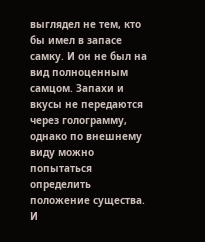выглядел не тем, кто бы имел в запасе самку. И он не был на вид полноценным самцом. Запахи и вкусы не передаются через голограмму, однако по внешнему виду можно попытаться определить положение существа. И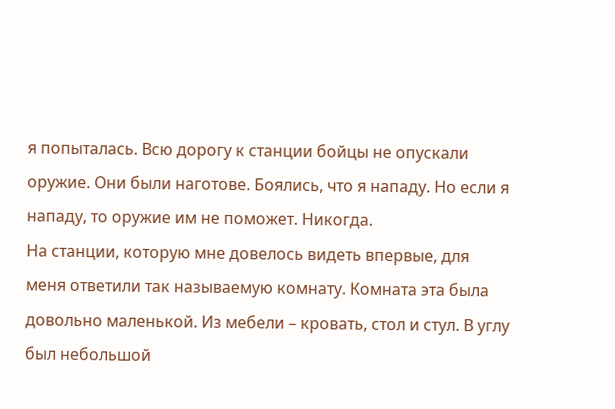я попыталась. Всю дорогу к станции бойцы не опускали оружие. Они были наготове. Боялись, что я нападу. Но если я нападу, то оружие им не поможет. Никогда.
На станции, которую мне довелось видеть впервые, для меня ответили так называемую комнату. Комната эта была довольно маленькой. Из мебели – кровать, стол и стул. В углу был небольшой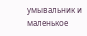умывальник и маленькое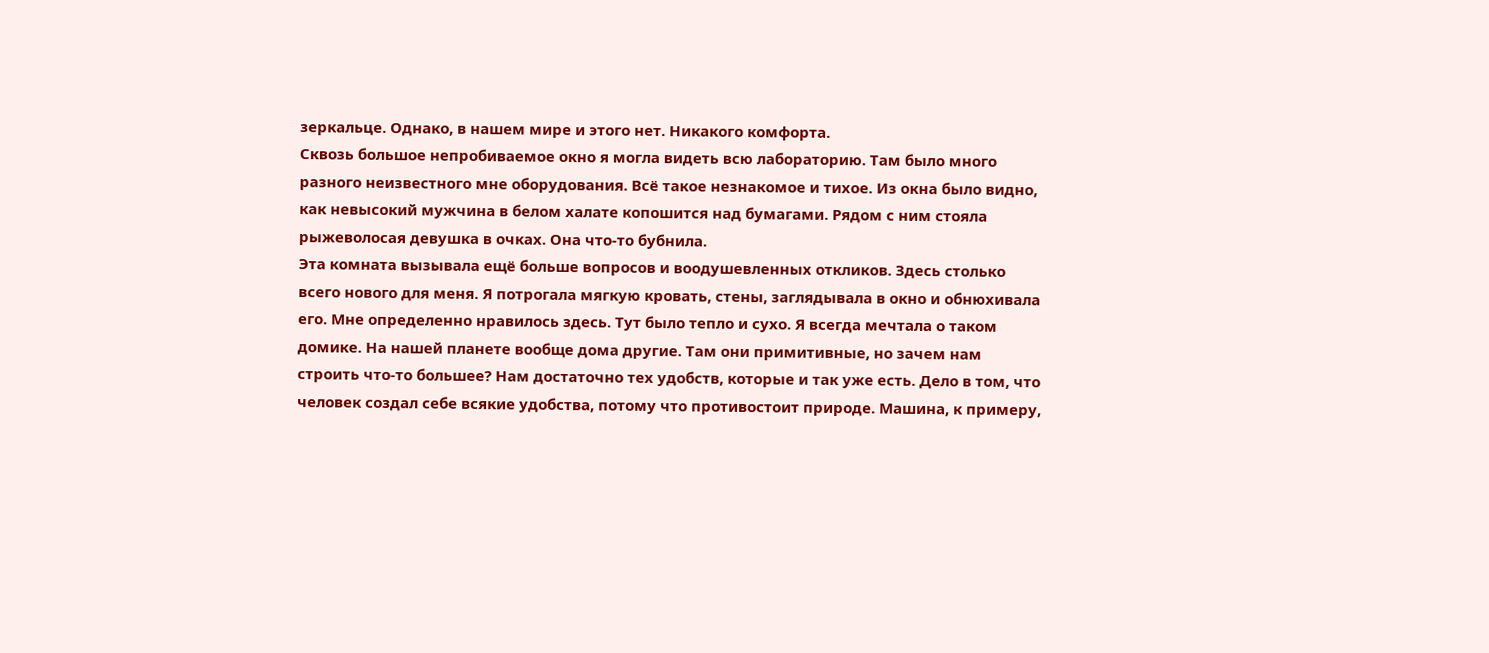зеркальце. Однако, в нашем мире и этого нет. Никакого комфорта.
Сквозь большое непробиваемое окно я могла видеть всю лабораторию. Там было много разного неизвестного мне оборудования. Всё такое незнакомое и тихое. Из окна было видно, как невысокий мужчина в белом халате копошится над бумагами. Рядом с ним стояла рыжеволосая девушка в очках. Она что-то бубнила.
Эта комната вызывала ещё больше вопросов и воодушевленных откликов. Здесь столько всего нового для меня. Я потрогала мягкую кровать, стены, заглядывала в окно и обнюхивала его. Мне определенно нравилось здесь. Тут было тепло и сухо. Я всегда мечтала о таком домике. На нашей планете вообще дома другие. Там они примитивные, но зачем нам строить что-то большее? Нам достаточно тех удобств, которые и так уже есть. Дело в том, что человек создал себе всякие удобства, потому что противостоит природе. Машина, к примеру,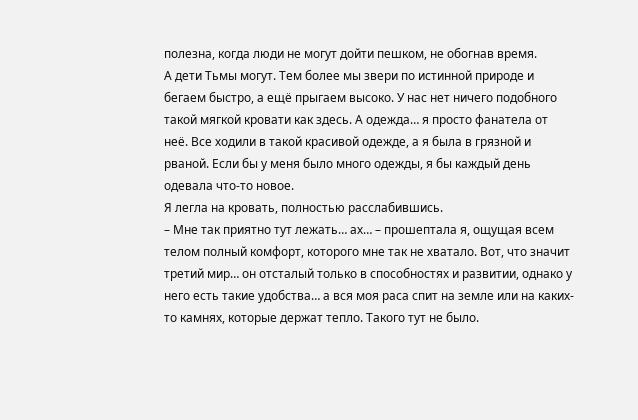полезна, когда люди не могут дойти пешком, не обогнав время.
А дети Тьмы могут. Тем более мы звери по истинной природе и бегаем быстро, а ещё прыгаем высоко. У нас нет ничего подобного такой мягкой кровати как здесь. А одежда… я просто фанатела от неё. Все ходили в такой красивой одежде, а я была в грязной и рваной. Если бы у меня было много одежды, я бы каждый день одевала что-то новое.
Я легла на кровать, полностью расслабившись.
– Мне так приятно тут лежать… ах… – прошептала я, ощущая всем телом полный комфорт, которого мне так не хватало. Вот, что значит третий мир… он отсталый только в способностях и развитии, однако у него есть такие удобства… а вся моя раса спит на земле или на каких-то камнях, которые держат тепло. Такого тут не было.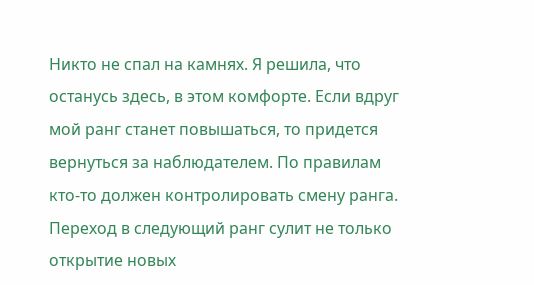Никто не спал на камнях. Я решила, что останусь здесь, в этом комфорте. Если вдруг мой ранг станет повышаться, то придется вернуться за наблюдателем. По правилам кто-то должен контролировать смену ранга. Переход в следующий ранг сулит не только открытие новых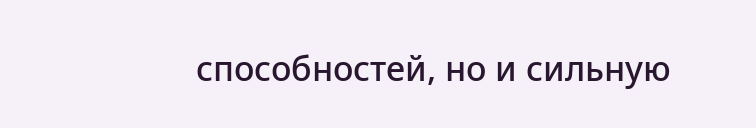способностей, но и сильную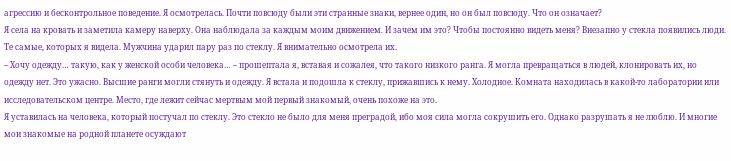агрессию и бесконтрольное поведение. Я осмотрелась. Почти повсюду были эти странные знаки, вернее один, но он был повсюду. Что он означает?
Я села на кровать и заметила камеру наверху. Она наблюдала за каждым моим движением. И зачем им это? Чтобы постоянно видеть меня? Внезапно у стекла появились люди. Те самые, которых я видела. Мужчина ударил пару раз по стеклу. Я внимательно осмотрела их.
– Хочу одежду… такую, как у женской особи человека… – прошептала я, вставая и сожалея, что такого низкого ранга. Я могла превращаться в людей, клонировать их, но одежду нет. Это ужасно. Высшие ранги могли стянуть и одежду. Я встала и подошла к стеклу, прижавшись к нему. Холодное. Комната находилась в какой-то лаборатории или исследовательском центре. Место, где лежит сейчас мертвым мой первый знакомый, очень похоже на это.
Я уставилась на человека, который постучал по стеклу. Это стекло не было для меня преградой, ибо моя сила могла сокрушить его. Однако разрушать я не люблю. И многие мои знакомые на родной планете осуждают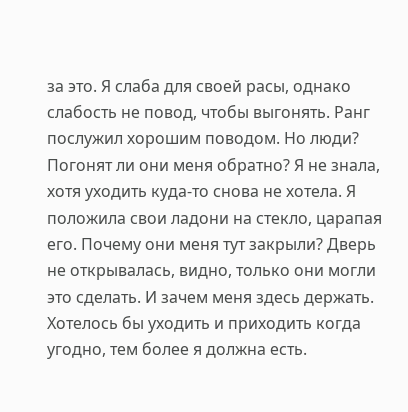за это. Я слаба для своей расы, однако слабость не повод, чтобы выгонять. Ранг послужил хорошим поводом. Но люди? Погонят ли они меня обратно? Я не знала, хотя уходить куда-то снова не хотела. Я положила свои ладони на стекло, царапая его. Почему они меня тут закрыли? Дверь не открывалась, видно, только они могли это сделать. И зачем меня здесь держать. Хотелось бы уходить и приходить когда угодно, тем более я должна есть.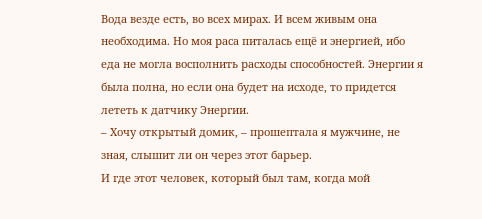Вода везде есть, во всех мирах. И всем живым она необходима. Но моя раса питалась ещё и энергией, ибо еда не могла восполнить расходы способностей. Энергии я была полна, но если она будет на исходе, то придется лететь к датчику Энергии.
– Хочу открытый домик, – прошептала я мужчине, не зная, слышит ли он через этот барьер.
И где этот человек, который был там, когда мой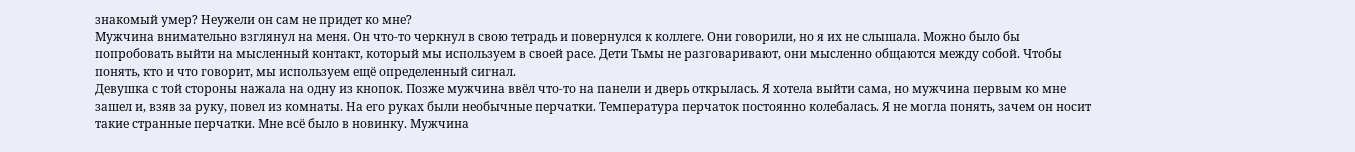знакомый умер? Неужели он сам не придет ко мне?
Мужчина внимательно взглянул на меня. Он что-то черкнул в свою тетрадь и повернулся к коллеге. Они говорили, но я их не слышала. Можно было бы попробовать выйти на мысленный контакт, который мы используем в своей расе. Дети Тьмы не разговаривают, они мысленно общаются между собой. Чтобы понять, кто и что говорит, мы используем ещё определенный сигнал.
Девушка с той стороны нажала на одну из кнопок. Позже мужчина ввёл что-то на панели и дверь открылась. Я хотела выйти сама, но мужчина первым ко мне зашел и, взяв за руку, повел из комнаты. На его руках были необычные перчатки. Температура перчаток постоянно колебалась. Я не могла понять, зачем он носит такие странные перчатки. Мне всё было в новинку. Мужчина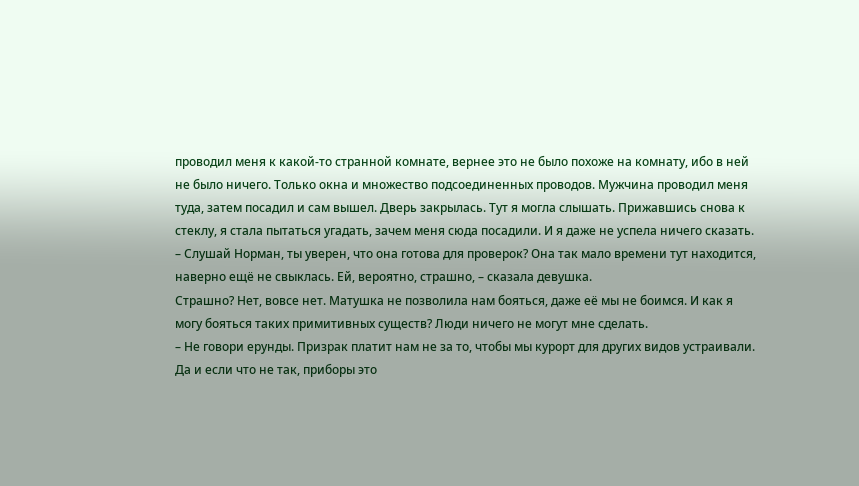проводил меня к какой-то странной комнате, вернее это не было похоже на комнату, ибо в ней не было ничего. Только окна и множество подсоединенных проводов. Мужчина проводил меня туда, затем посадил и сам вышел. Дверь закрылась. Тут я могла слышать. Прижавшись снова к стеклу, я стала пытаться угадать, зачем меня сюда посадили. И я даже не успела ничего сказать.
– Слушай Норман, ты уверен, что она готова для проверок? Она так мало времени тут находится, наверно ещё не свыклась. Ей, вероятно, страшно, – сказала девушка.
Страшно? Нет, вовсе нет. Матушка не позволила нам бояться, даже её мы не боимся. И как я могу бояться таких примитивных существ? Люди ничего не могут мне сделать.
– Не говори ерунды. Призрак платит нам не за то, чтобы мы курорт для других видов устраивали. Да и если что не так, приборы это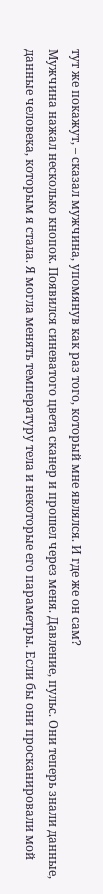тут же покажут, – сказал мужчина, упомянув как раз того, который мне являлся. И где же он сам?
Мужчина нажал несколько кнопок. Появился синеватого цвета сканер и прошел через меня. Давление, пульс. Они теперь знали данные, данные человека, которым я стала. Я могла менять температуру тела и некоторые его параметры. Если бы они просканировали мой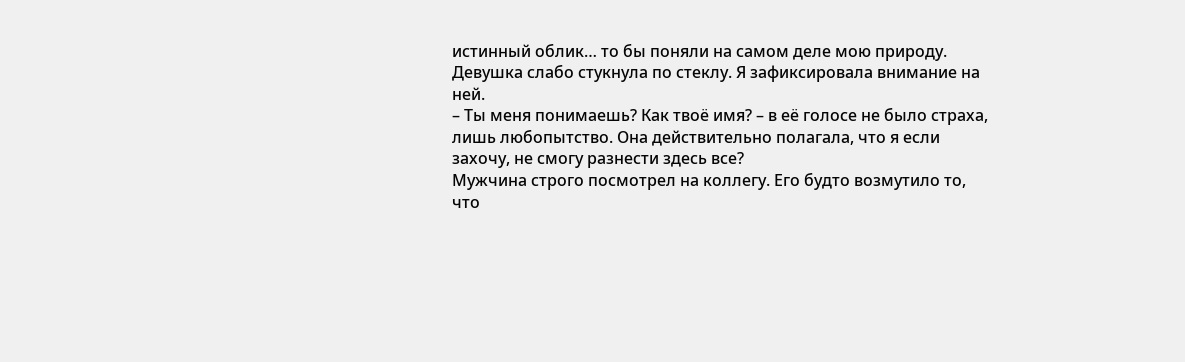истинный облик… то бы поняли на самом деле мою природу.
Девушка слабо стукнула по стеклу. Я зафиксировала внимание на ней.
– Ты меня понимаешь? Как твоё имя? – в её голосе не было страха, лишь любопытство. Она действительно полагала, что я если захочу, не смогу разнести здесь все?
Мужчина строго посмотрел на коллегу. Его будто возмутило то, что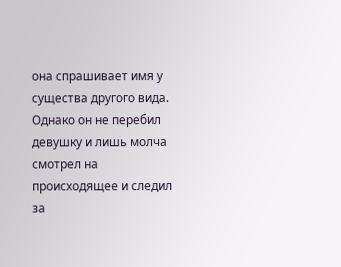она спрашивает имя у существа другого вида. Однако он не перебил девушку и лишь молча смотрел на происходящее и следил за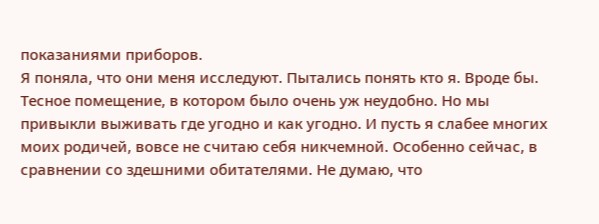показаниями приборов.
Я поняла, что они меня исследуют. Пытались понять кто я. Вроде бы. Тесное помещение, в котором было очень уж неудобно. Но мы привыкли выживать где угодно и как угодно. И пусть я слабее многих моих родичей, вовсе не считаю себя никчемной. Особенно сейчас, в сравнении со здешними обитателями. Не думаю, что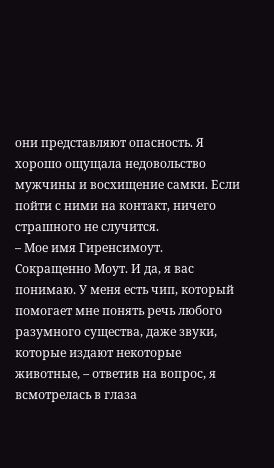они представляют опасность. Я хорошо ощущала недовольство мужчины и восхищение самки. Если пойти с ними на контакт, ничего страшного не случится.
– Мое имя Гиренсимоут. Сокращенно Моут. И да, я вас понимаю. У меня есть чип, который помогает мне понять речь любого разумного существа, даже звуки, которые издают некоторые животные, – ответив на вопрос, я всмотрелась в глаза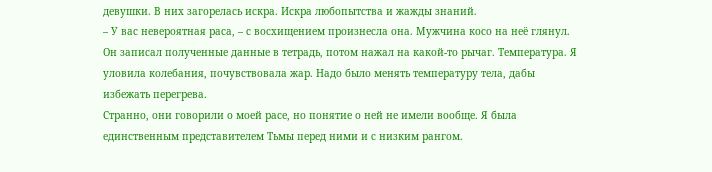девушки. В них загорелась искра. Искра любопытства и жажды знаний.
– У вас невероятная раса, – с восхищением произнесла она. Мужчина косо на неё глянул.
Он записал полученные данные в тетрадь, потом нажал на какой-то рычаг. Температура. Я уловила колебания, почувствовала жар. Надо было менять температуру тела, дабы избежать перегрева.
Странно, они говорили о моей расе, но понятие о ней не имели вообще. Я была единственным представителем Тьмы перед ними и с низким рангом.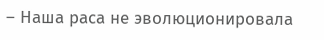– Наша раса не эволюционировала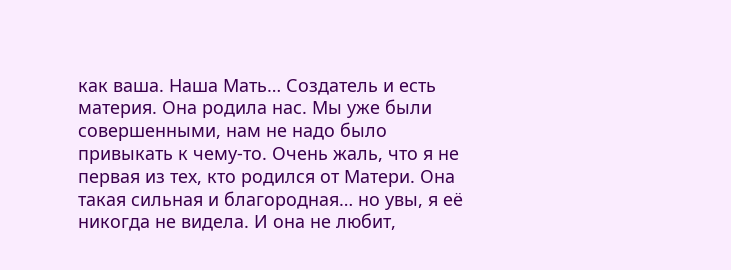как ваша. Наша Мать… Создатель и есть материя. Она родила нас. Мы уже были совершенными, нам не надо было привыкать к чему-то. Очень жаль, что я не первая из тех, кто родился от Матери. Она такая сильная и благородная… но увы, я её никогда не видела. И она не любит,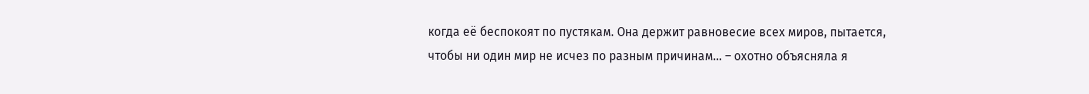когда её беспокоят по пустякам. Она держит равновесие всех миров, пытается, чтобы ни один мир не исчез по разным причинам… – охотно объясняла я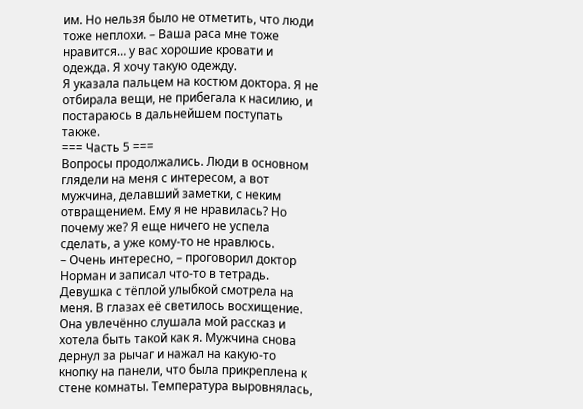им. Но нельзя было не отметить, что люди тоже неплохи. – Ваша раса мне тоже нравится… у вас хорошие кровати и одежда. Я хочу такую одежду.
Я указала пальцем на костюм доктора. Я не отбирала вещи, не прибегала к насилию, и постараюсь в дальнейшем поступать также.
=== Часть 5 ===
Вопросы продолжались. Люди в основном глядели на меня с интересом, а вот мужчина, делавший заметки, с неким отвращением. Ему я не нравилась? Но почему же? Я еще ничего не успела сделать, а уже кому-то не нравлюсь.
– Очень интересно, – проговорил доктор Норман и записал что-то в тетрадь.
Девушка с тёплой улыбкой смотрела на меня. В глазах её светилось восхищение. Она увлечённо слушала мой рассказ и хотела быть такой как я. Мужчина снова дернул за рычаг и нажал на какую-то кнопку на панели, что была прикреплена к стене комнаты. Температура выровнялась,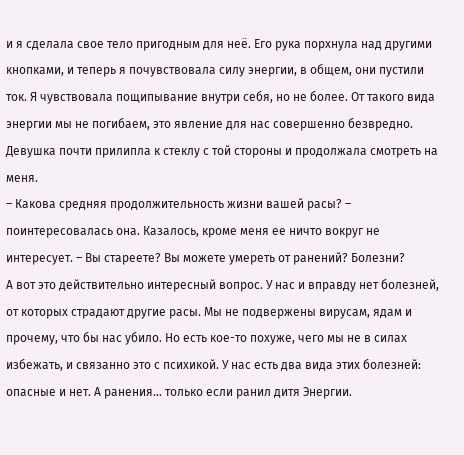и я сделала свое тело пригодным для неё. Его рука порхнула над другими кнопками, и теперь я почувствовала силу энергии, в общем, они пустили ток. Я чувствовала пощипывание внутри себя, но не более. От такого вида энергии мы не погибаем, это явление для нас совершенно безвредно.
Девушка почти прилипла к стеклу с той стороны и продолжала смотреть на меня.
– Какова средняя продолжительность жизни вашей расы? – поинтересовалась она. Казалось, кроме меня ее ничто вокруг не интересует. – Вы стареете? Вы можете умереть от ранений? Болезни?
А вот это действительно интересный вопрос. У нас и вправду нет болезней, от которых страдают другие расы. Мы не подвержены вирусам, ядам и прочему, что бы нас убило. Но есть кое-то похуже, чего мы не в силах избежать, и связанно это с психикой. У нас есть два вида этих болезней: опасные и нет. А ранения… только если ранил дитя Энергии.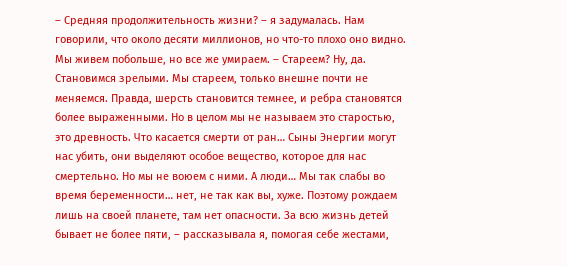– Средняя продолжительность жизни? – я задумалась. Нам говорили, что около десяти миллионов, но что-то плохо оно видно. Мы живем побольше, но все же умираем. – Стареем? Ну, да. Становимся зрелыми. Мы стареем, только внешне почти не меняемся. Правда, шерсть становится темнее, и ребра становятся более выраженными. Но в целом мы не называем это старостью, это древность. Что касается смерти от ран… Сыны Энергии могут нас убить, они выделяют особое вещество, которое для нас смертельно. Но мы не воюем с ними. А люди… Мы так слабы во время беременности… нет, не так как вы, хуже. Поэтому рождаем лишь на своей планете, там нет опасности. За всю жизнь детей бывает не более пяти, – рассказывала я, помогая себе жестами,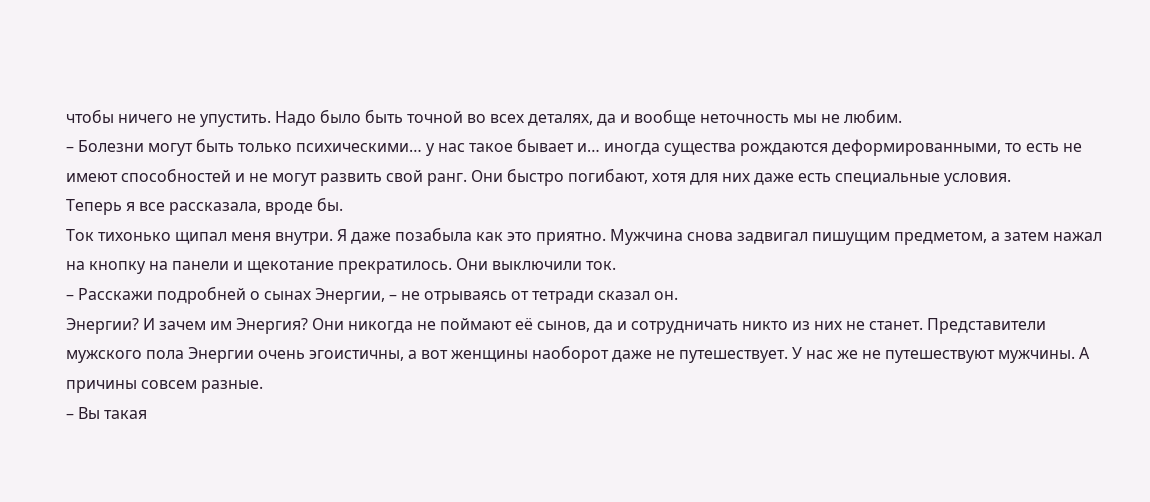чтобы ничего не упустить. Надо было быть точной во всех деталях, да и вообще неточность мы не любим.
– Болезни могут быть только психическими… у нас такое бывает и… иногда существа рождаются деформированными, то есть не имеют способностей и не могут развить свой ранг. Они быстро погибают, хотя для них даже есть специальные условия.
Теперь я все рассказала, вроде бы.
Ток тихонько щипал меня внутри. Я даже позабыла как это приятно. Мужчина снова задвигал пишущим предметом, а затем нажал на кнопку на панели и щекотание прекратилось. Они выключили ток.
– Расскажи подробней о сынах Энергии, – не отрываясь от тетради сказал он.
Энергии? И зачем им Энергия? Они никогда не поймают её сынов, да и сотрудничать никто из них не станет. Представители мужского пола Энергии очень эгоистичны, а вот женщины наоборот даже не путешествует. У нас же не путешествуют мужчины. А причины совсем разные.
– Вы такая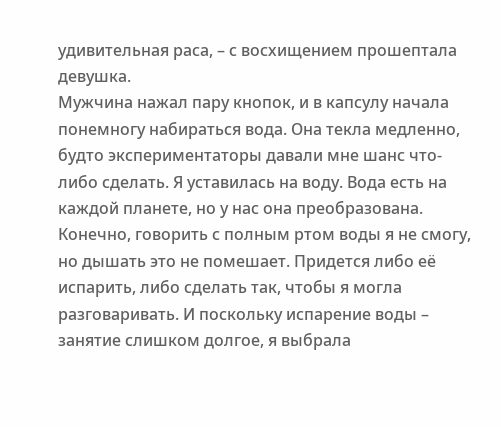удивительная раса, – с восхищением прошептала девушка.
Мужчина нажал пару кнопок, и в капсулу начала понемногу набираться вода. Она текла медленно, будто экспериментаторы давали мне шанс что-либо сделать. Я уставилась на воду. Вода есть на каждой планете, но у нас она преобразована. Конечно, говорить с полным ртом воды я не смогу, но дышать это не помешает. Придется либо её испарить, либо сделать так, чтобы я могла разговаривать. И поскольку испарение воды – занятие слишком долгое, я выбрала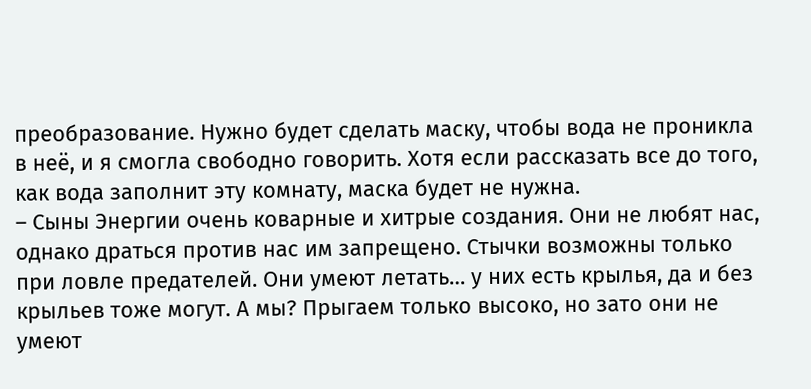преобразование. Нужно будет сделать маску, чтобы вода не проникла в неё, и я смогла свободно говорить. Хотя если рассказать все до того, как вода заполнит эту комнату, маска будет не нужна.
– Сыны Энергии очень коварные и хитрые создания. Они не любят нас, однако драться против нас им запрещено. Стычки возможны только при ловле предателей. Они умеют летать… у них есть крылья, да и без крыльев тоже могут. А мы? Прыгаем только высоко, но зато они не умеют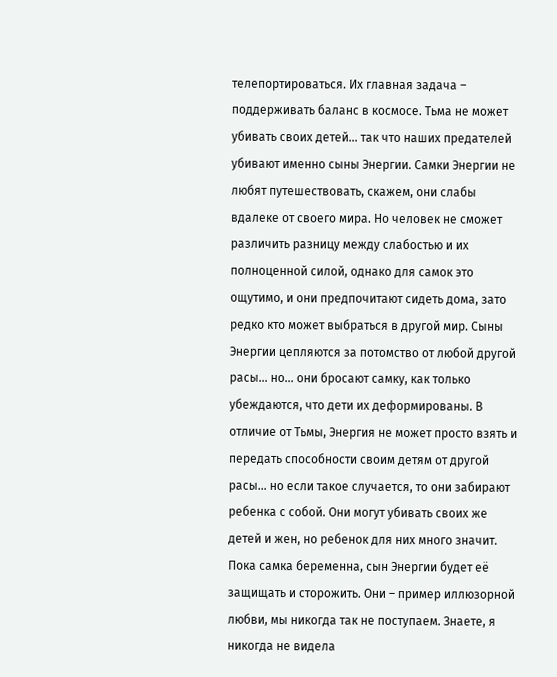телепортироваться. Их главная задача – поддерживать баланс в космосе. Тьма не может убивать своих детей… так что наших предателей убивают именно сыны Энергии. Самки Энергии не любят путешествовать, скажем, они слабы вдалеке от своего мира. Но человек не сможет различить разницу между слабостью и их полноценной силой, однако для самок это ощутимо, и они предпочитают сидеть дома, зато редко кто может выбраться в другой мир. Сыны Энергии цепляются за потомство от любой другой расы… но… они бросают самку, как только убеждаются, что дети их деформированы. В отличие от Тьмы, Энергия не может просто взять и передать способности своим детям от другой расы… но если такое случается, то они забирают ребенка с собой. Они могут убивать своих же детей и жен, но ребенок для них много значит. Пока самка беременна, сын Энергии будет её защищать и сторожить. Они – пример иллюзорной любви, мы никогда так не поступаем. Знаете, я никогда не видела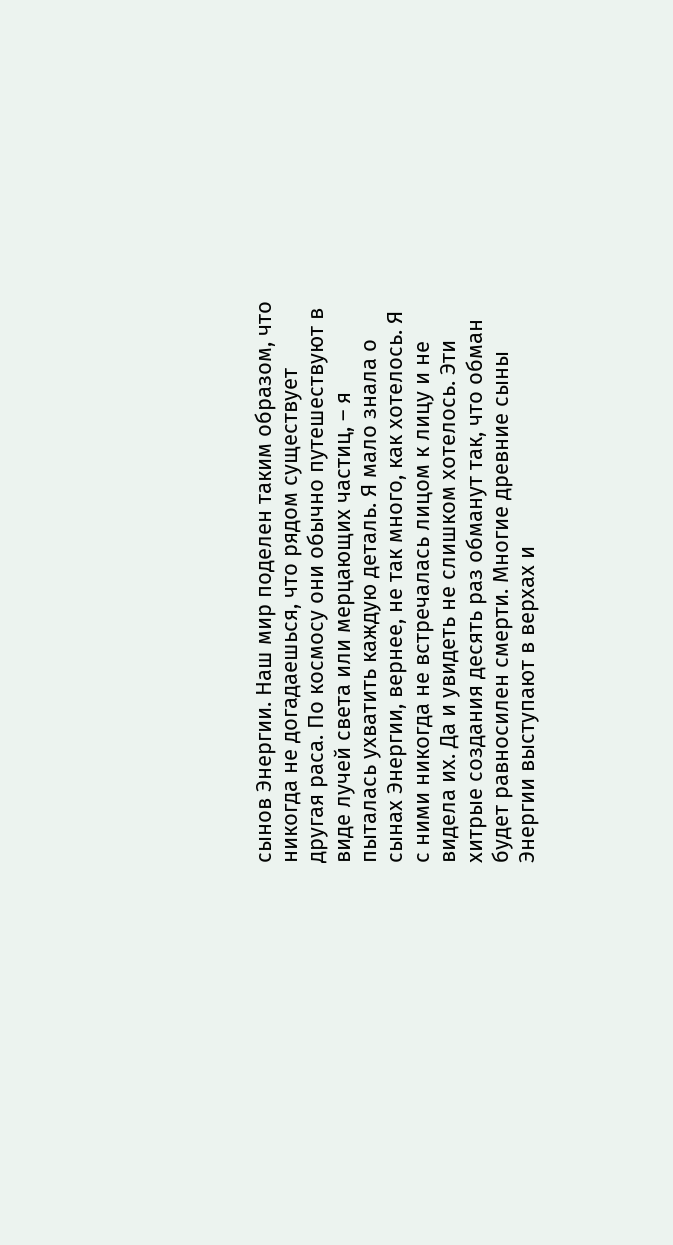сынов Энергии. Наш мир поделен таким образом, что никогда не догадаешься, что рядом существует другая раса. По космосу они обычно путешествуют в виде лучей света или мерцающих частиц, – я пыталась ухватить каждую деталь. Я мало знала о сынах Энергии, вернее, не так много, как хотелось. Я с ними никогда не встречалась лицом к лицу и не видела их. Да и увидеть не слишком хотелось. Эти хитрые создания десять раз обманут так, что обман будет равносилен смерти. Многие древние сыны Энергии выступают в верхах и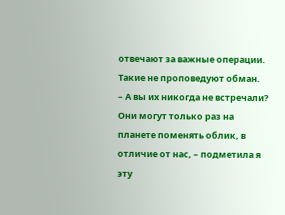отвечают за важные операции. Такие не проповедуют обман.
– А вы их никогда не встречали? Они могут только раз на планете поменять облик, в отличие от нас, – подметила я эту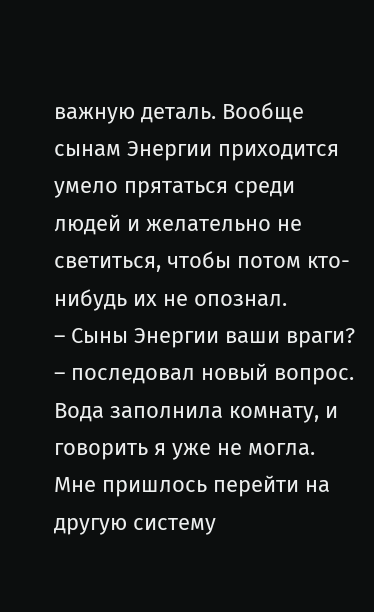важную деталь. Вообще сынам Энергии приходится умело прятаться среди людей и желательно не светиться, чтобы потом кто-нибудь их не опознал.
– Сыны Энергии ваши враги? – последовал новый вопрос.
Вода заполнила комнату, и говорить я уже не могла. Мне пришлось перейти на другую систему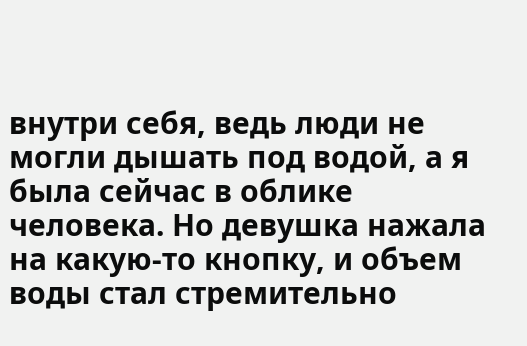внутри себя, ведь люди не могли дышать под водой, а я была сейчас в облике человека. Но девушка нажала на какую-то кнопку, и объем воды стал стремительно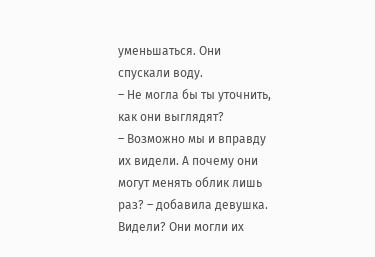уменьшаться. Они спускали воду.
– Не могла бы ты уточнить, как они выглядят?
– Возможно мы и вправду их видели. А почему они могут менять облик лишь раз? – добавила девушка.
Видели? Они могли их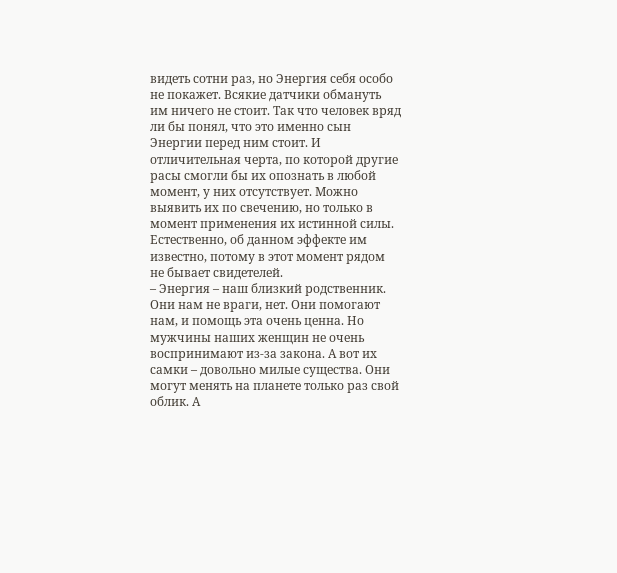видеть сотни раз, но Энергия себя особо не покажет. Всякие датчики обмануть им ничего не стоит. Так что человек вряд ли бы понял, что это именно сын Энергии перед ним стоит. И отличительная черта, по которой другие расы смогли бы их опознать в любой момент, у них отсутствует. Можно выявить их по свечению, но только в момент применения их истинной силы. Естественно, об данном эффекте им известно, потому в этот момент рядом не бывает свидетелей.
– Энергия – наш близкий родственник. Они нам не враги, нет. Они помогают нам, и помощь эта очень ценна. Но мужчины наших женщин не очень воспринимают из-за закона. А вот их самки – довольно милые существа. Они могут менять на планете только раз свой облик. А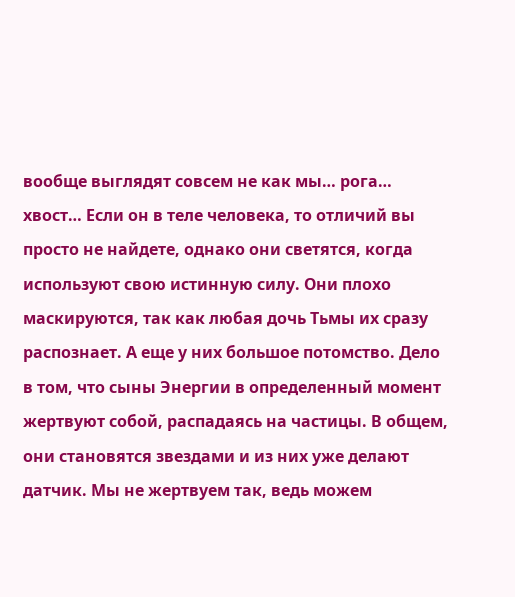вообще выглядят совсем не как мы… рога… хвост… Если он в теле человека, то отличий вы просто не найдете, однако они светятся, когда используют свою истинную силу. Они плохо маскируются, так как любая дочь Тьмы их сразу распознает. А еще у них большое потомство. Дело в том, что сыны Энергии в определенный момент жертвуют собой, распадаясь на частицы. В общем, они становятся звездами и из них уже делают датчик. Мы не жертвуем так, ведь можем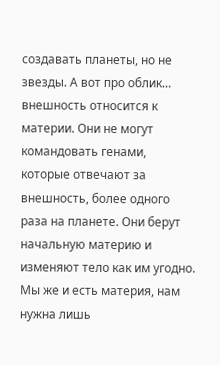создавать планеты, но не звезды. А вот про облик… внешность относится к материи. Они не могут командовать генами, которые отвечают за внешность, более одного раза на планете. Они берут начальную материю и изменяют тело как им угодно. Мы же и есть материя, нам нужна лишь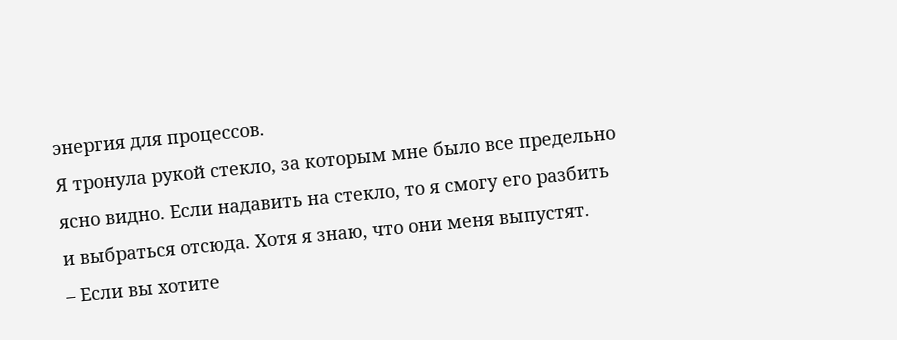энергия для процессов.
Я тронула рукой стекло, за которым мне было все предельно ясно видно. Если надавить на стекло, то я смогу его разбить и выбраться отсюда. Хотя я знаю, что они меня выпустят.
– Если вы хотите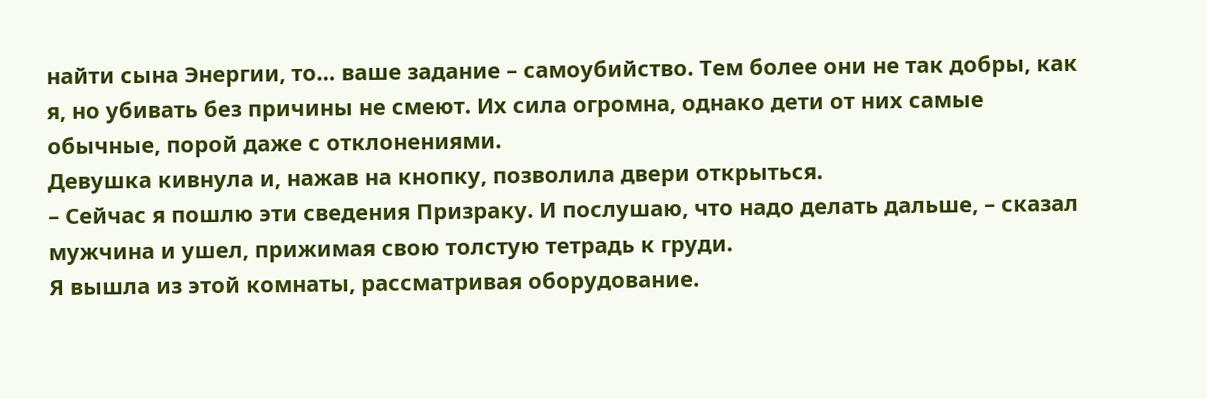найти сына Энергии, то… ваше задание – самоубийство. Тем более они не так добры, как я, но убивать без причины не смеют. Их сила огромна, однако дети от них самые обычные, порой даже с отклонениями.
Девушка кивнула и, нажав на кнопку, позволила двери открыться.
– Сейчас я пошлю эти сведения Призраку. И послушаю, что надо делать дальше, – сказал мужчина и ушел, прижимая свою толстую тетрадь к груди.
Я вышла из этой комнаты, рассматривая оборудование.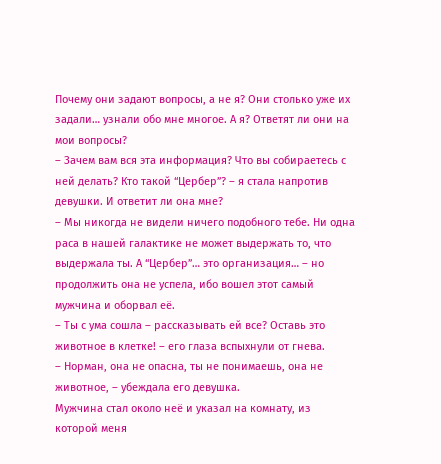Почему они задают вопросы, а не я? Они столько уже их задали… узнали обо мне многое. А я? Ответят ли они на мои вопросы?
– Зачем вам вся эта информация? Что вы собираетесь с ней делать? Кто такой “Цербер”? – я стала напротив девушки. И ответит ли она мне?
– Мы никогда не видели ничего подобного тебе. Ни одна раса в нашей галактике не может выдержать то, что выдержала ты. А “Цербер”… это организация… – но продолжить она не успела, ибо вошел этот самый мужчина и оборвал её.
– Ты с ума сошла – рассказывать ей все? Оставь это животное в клетке! – его глаза вспыхнули от гнева.
– Норман, она не опасна, ты не понимаешь, она не животное, – убеждала его девушка.
Мужчина стал около неё и указал на комнату, из которой меня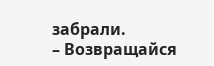забрали.
– Возвращайся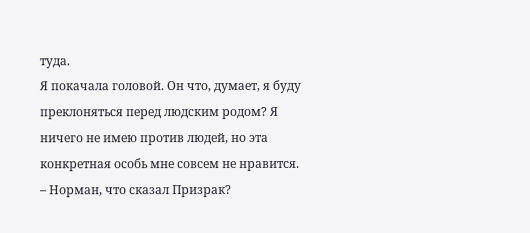туда.
Я покачала головой. Он что, думает, я буду преклоняться перед людским родом? Я ничего не имею против людей, но эта конкретная особь мне совсем не нравится.
– Норман, что сказал Призрак?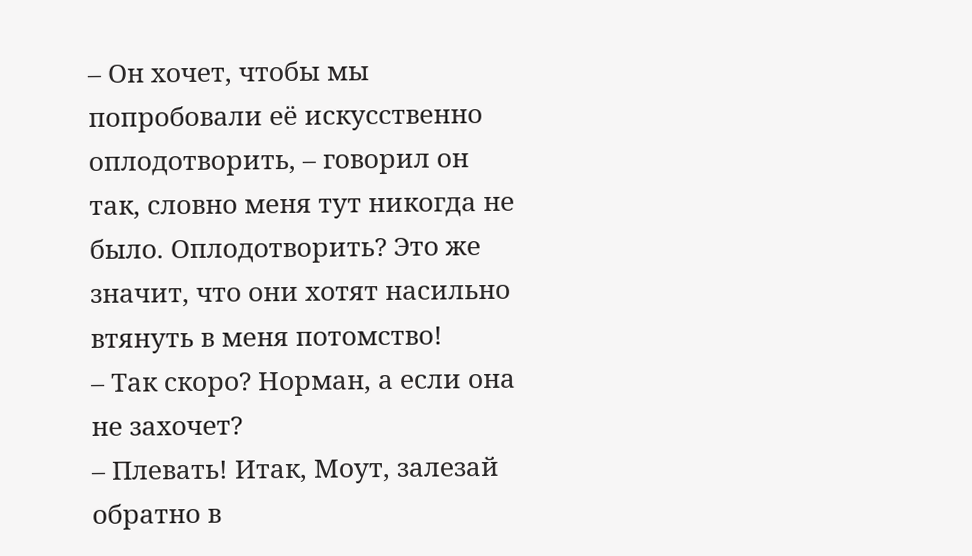– Он хочет, чтобы мы попробовали её искусственно оплодотворить, – говорил он так, словно меня тут никогда не было. Оплодотворить? Это же значит, что они хотят насильно втянуть в меня потомство!
– Так скоро? Норман, а если она не захочет?
– Плевать! Итак, Моут, залезай обратно в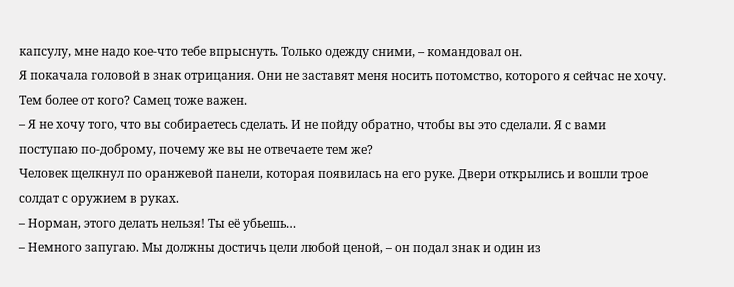капсулу, мне надо кое-что тебе впрыснуть. Только одежду сними, – командовал он.
Я покачала головой в знак отрицания. Они не заставят меня носить потомство, которого я сейчас не хочу. Тем более от кого? Самец тоже важен.
– Я не хочу того, что вы собираетесь сделать. И не пойду обратно, чтобы вы это сделали. Я с вами поступаю по-доброму, почему же вы не отвечаете тем же?
Человек щелкнул по оранжевой панели, которая появилась на его руке. Двери открылись и вошли трое солдат с оружием в руках.
– Норман, этого делать нельзя! Ты её убьешь…
– Немного запугаю. Мы должны достичь цели любой ценой, – он подал знак и один из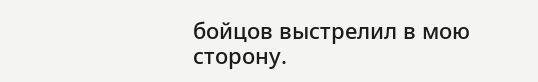бойцов выстрелил в мою сторону.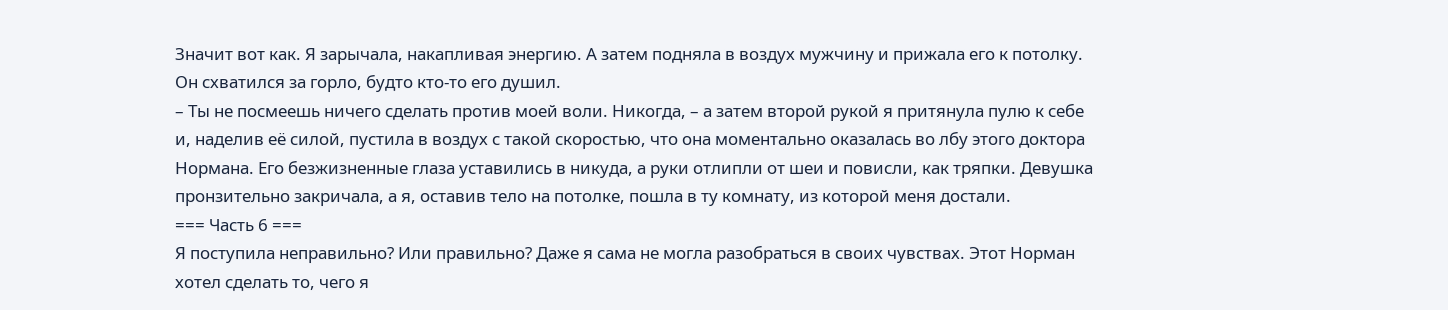Значит вот как. Я зарычала, накапливая энергию. А затем подняла в воздух мужчину и прижала его к потолку.
Он схватился за горло, будто кто-то его душил.
– Ты не посмеешь ничего сделать против моей воли. Никогда, – а затем второй рукой я притянула пулю к себе и, наделив её силой, пустила в воздух с такой скоростью, что она моментально оказалась во лбу этого доктора Нормана. Его безжизненные глаза уставились в никуда, а руки отлипли от шеи и повисли, как тряпки. Девушка пронзительно закричала, а я, оставив тело на потолке, пошла в ту комнату, из которой меня достали.
=== Часть 6 ===
Я поступила неправильно? Или правильно? Даже я сама не могла разобраться в своих чувствах. Этот Норман хотел сделать то, чего я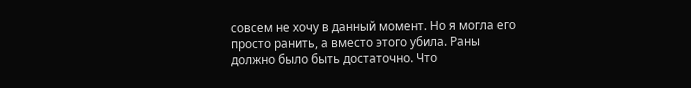совсем не хочу в данный момент. Но я могла его просто ранить, а вместо этого убила. Раны должно было быть достаточно. Что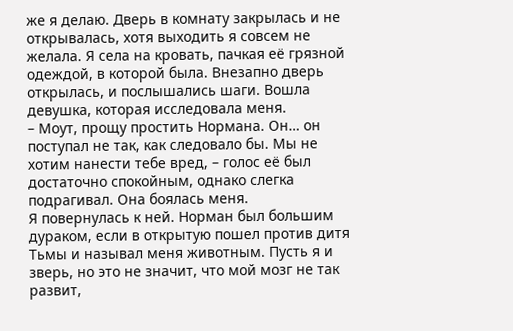же я делаю. Дверь в комнату закрылась и не открывалась, хотя выходить я совсем не желала. Я села на кровать, пачкая её грязной одеждой, в которой была. Внезапно дверь открылась, и послышались шаги. Вошла девушка, которая исследовала меня.
– Моут, прощу простить Нормана. Он… он поступал не так, как следовало бы. Мы не хотим нанести тебе вред, – голос её был достаточно спокойным, однако слегка подрагивал. Она боялась меня.
Я повернулась к ней. Норман был большим дураком, если в открытую пошел против дитя Тьмы и называл меня животным. Пусть я и зверь, но это не значит, что мой мозг не так развит,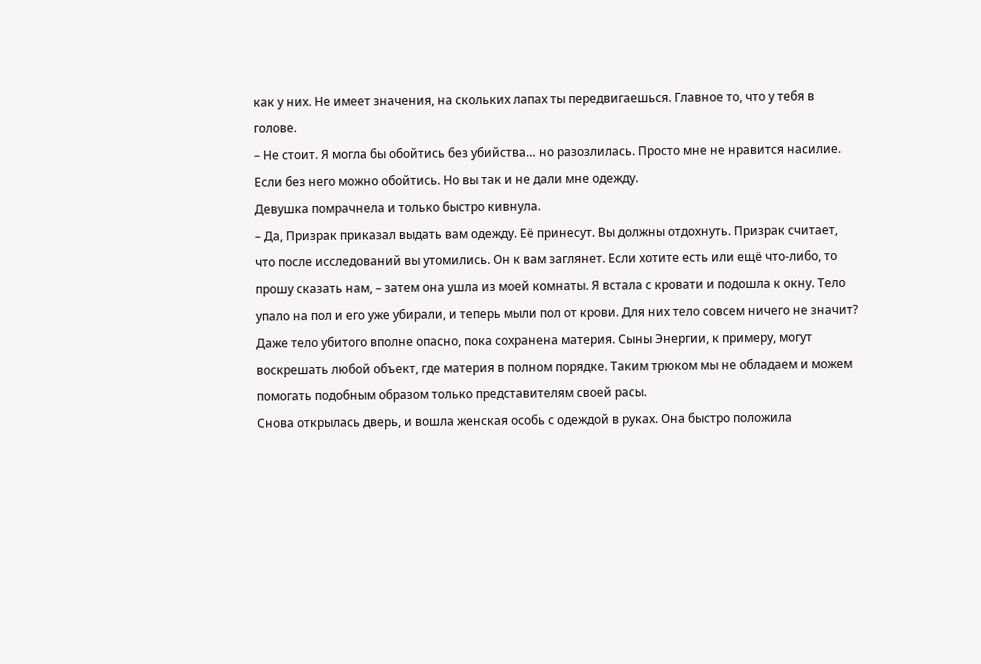как у них. Не имеет значения, на скольких лапах ты передвигаешься. Главное то, что у тебя в голове.
– Не стоит. Я могла бы обойтись без убийства… но разозлилась. Просто мне не нравится насилие. Если без него можно обойтись. Но вы так и не дали мне одежду.
Девушка помрачнела и только быстро кивнула.
– Да, Призрак приказал выдать вам одежду. Её принесут. Вы должны отдохнуть. Призрак считает, что после исследований вы утомились. Он к вам заглянет. Если хотите есть или ещё что-либо, то прошу сказать нам, – затем она ушла из моей комнаты. Я встала с кровати и подошла к окну. Тело упало на пол и его уже убирали, и теперь мыли пол от крови. Для них тело совсем ничего не значит? Даже тело убитого вполне опасно, пока сохранена материя. Сыны Энергии, к примеру, могут воскрешать любой объект, где материя в полном порядке. Таким трюком мы не обладаем и можем помогать подобным образом только представителям своей расы.
Снова открылась дверь, и вошла женская особь с одеждой в руках. Она быстро положила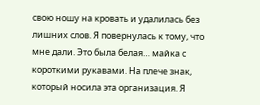свою ношу на кровать и удалилась без лишних слов. Я повернулась к тому, что мне дали. Это была белая… майка с короткими рукавами. На плече знак, который носила эта организация. Я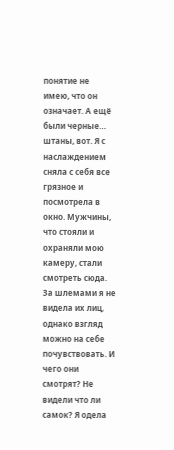понятие не имею, что он означает. А ещё были черные… штаны, вот. Я с наслаждением сняла с себя все грязное и посмотрела в окно. Мужчины, что стояли и охраняли мою камеру, стали смотреть сюда. За шлемами я не видела их лиц, однако взгляд можно на себе почувствовать. И чего они смотрят? Не видели что ли самок? Я одела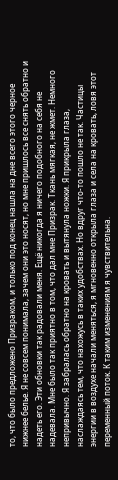то, что было предложено Призраком, и только под конец нашла на дне всего этого черное нижнее белье. Я не совсем понимала, зачем они это носят, но мне пришлось все снять обратно и надеть его. Эти обновки так радовали меня. Ещё никогда я ничего подобного на себя не надевала. Мне было так приятно в том, что дал мне Призрак. Ткань мягкая, не жмет. Немного непривычно. Я забралась обратно на кровать и вытянула ножки. Я прикрыла глаза, наслаждаясь тем, что нахожусь в таких удобствах. Но вдруг что-то пошло не так. Частицы энергии в воздухе начали меняться, я мгновенно открыла глаза и села на кровать, ловя этот переменный поток. К таким изменениям я чувствительна.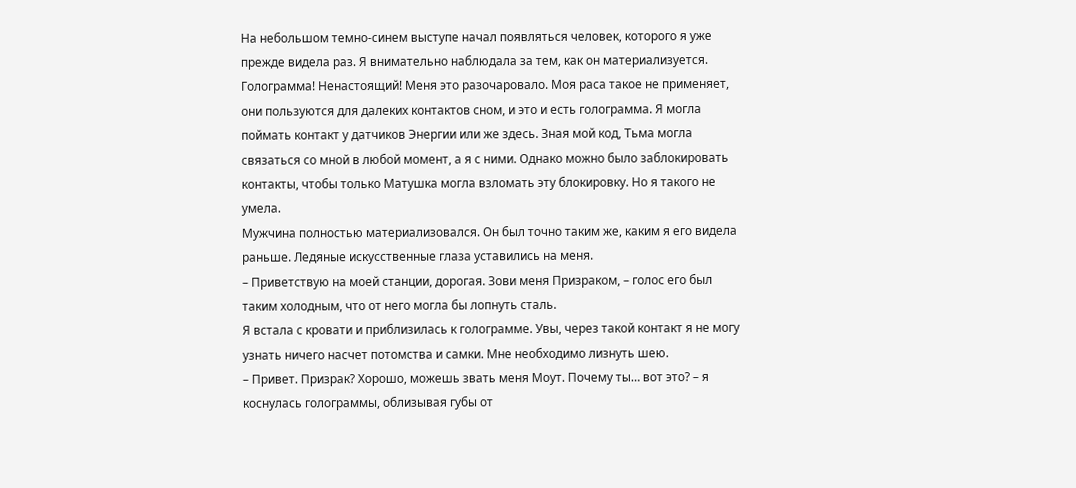На небольшом темно-синем выступе начал появляться человек, которого я уже прежде видела раз. Я внимательно наблюдала за тем, как он материализуется. Голограмма! Ненастоящий! Меня это разочаровало. Моя раса такое не применяет, они пользуются для далеких контактов сном, и это и есть голограмма. Я могла поймать контакт у датчиков Энергии или же здесь. Зная мой код, Тьма могла связаться со мной в любой момент, а я с ними. Однако можно было заблокировать контакты, чтобы только Матушка могла взломать эту блокировку. Но я такого не умела.
Мужчина полностью материализовался. Он был точно таким же, каким я его видела раньше. Ледяные искусственные глаза уставились на меня.
– Приветствую на моей станции, дорогая. Зови меня Призраком, – голос его был таким холодным, что от него могла бы лопнуть сталь.
Я встала с кровати и приблизилась к голограмме. Увы, через такой контакт я не могу узнать ничего насчет потомства и самки. Мне необходимо лизнуть шею.
– Привет. Призрак? Хорошо, можешь звать меня Моут. Почему ты… вот это? – я коснулась голограммы, облизывая губы от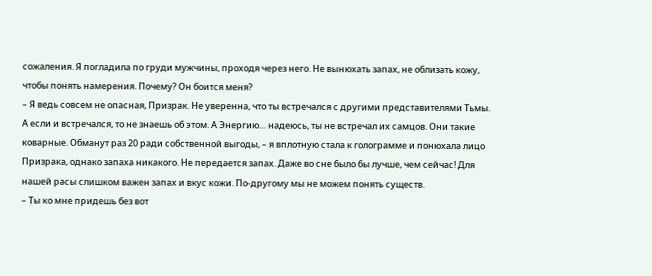сожаления. Я погладила по груди мужчины, проходя через него. Не вынюхать запах, не облизать кожу, чтобы понять намерения. Почему? Он боится меня?
– Я ведь совсем не опасная, Призрак. Не уверенна, что ты встречался с другими представителями Тьмы. А если и встречался, то не знаешь об этом. А Энергию… надеюсь, ты не встречал их самцов. Они такие коварные. Обманут раз 20 ради собственной выгоды, – я вплотную стала к голограмме и понюхала лицо Призрака, однако запаха никакого. Не передается запах. Даже во сне было бы лучше, чем сейчас! Для нашей расы слишком важен запах и вкус кожи. По-другому мы не можем понять существ.
– Ты ко мне придешь без вот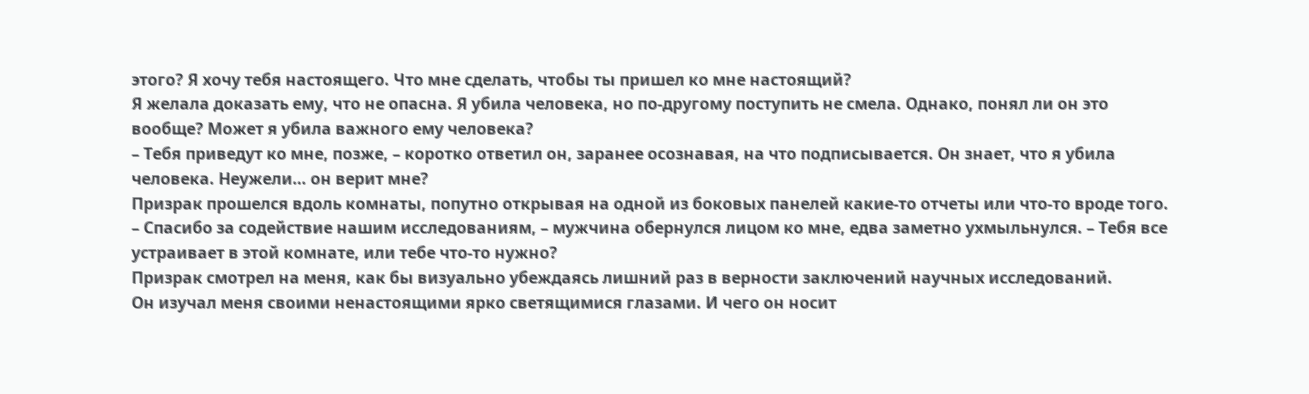этого? Я хочу тебя настоящего. Что мне сделать, чтобы ты пришел ко мне настоящий?
Я желала доказать ему, что не опасна. Я убила человека, но по-другому поступить не смела. Однако, понял ли он это вообще? Может я убила важного ему человека?
– Тебя приведут ко мне, позже, – коротко ответил он, заранее осознавая, на что подписывается. Он знает, что я убила человека. Неужели… он верит мне?
Призрак прошелся вдоль комнаты, попутно открывая на одной из боковых панелей какие-то отчеты или что-то вроде того.
– Спасибо за содействие нашим исследованиям, – мужчина обернулся лицом ко мне, едва заметно ухмыльнулся. – Тебя все устраивает в этой комнате, или тебе что-то нужно?
Призрак смотрел на меня, как бы визуально убеждаясь лишний раз в верности заключений научных исследований.
Он изучал меня своими ненастоящими ярко светящимися глазами. И чего он носит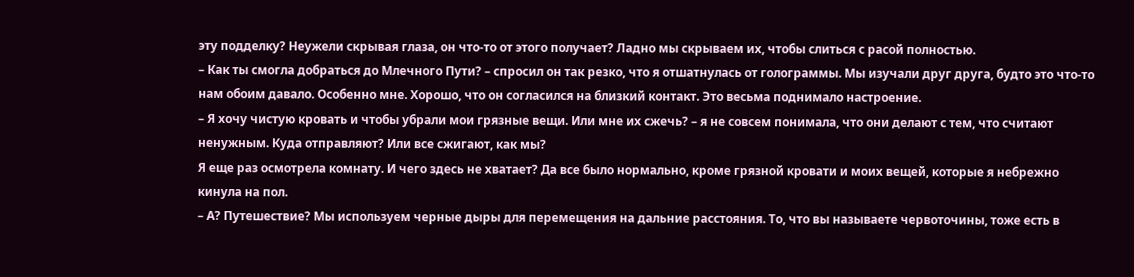эту подделку? Неужели скрывая глаза, он что-то от этого получает? Ладно мы скрываем их, чтобы слиться с расой полностью.
– Как ты смогла добраться до Млечного Пути? – спросил он так резко, что я отшатнулась от голограммы. Мы изучали друг друга, будто это что-то нам обоим давало. Особенно мне. Хорошо, что он согласился на близкий контакт. Это весьма поднимало настроение.
– Я хочу чистую кровать и чтобы убрали мои грязные вещи. Или мне их сжечь? – я не совсем понимала, что они делают с тем, что считают ненужным. Куда отправляют? Или все сжигают, как мы?
Я еще раз осмотрела комнату. И чего здесь не хватает? Да все было нормально, кроме грязной кровати и моих вещей, которые я небрежно кинула на пол.
– А? Путешествие? Мы используем черные дыры для перемещения на дальние расстояния. То, что вы называете червоточины, тоже есть в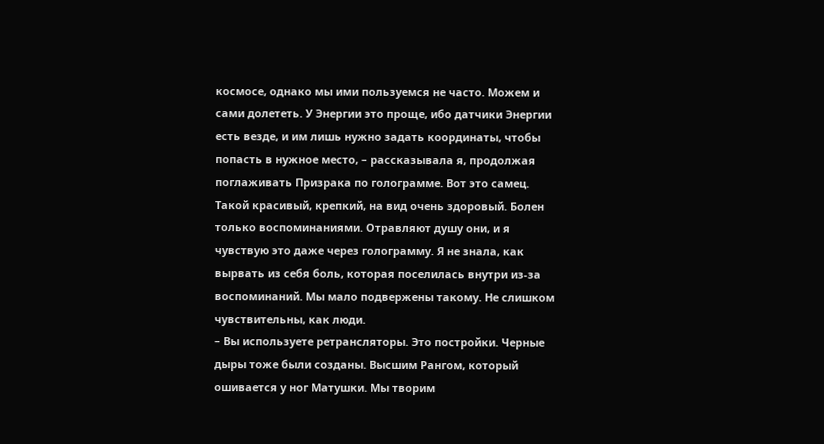космосе, однако мы ими пользуемся не часто. Можем и сами долететь. У Энергии это проще, ибо датчики Энергии есть везде, и им лишь нужно задать координаты, чтобы попасть в нужное место, – рассказывала я, продолжая поглаживать Призрака по голограмме. Вот это самец. Такой красивый, крепкий, на вид очень здоровый. Болен только воспоминаниями. Отравляют душу они, и я чувствую это даже через голограмму. Я не знала, как вырвать из себя боль, которая поселилась внутри из-за воспоминаний. Мы мало подвержены такому. Не слишком чувствительны, как люди.
– Вы используете ретрансляторы. Это постройки. Черные дыры тоже были созданы. Высшим Рангом, который ошивается у ног Матушки. Мы творим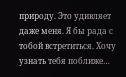природу. Это удивляет даже меня. Я бы рада с тобой встретиться. Хочу узнать тебя поближе…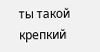ты такой крепкий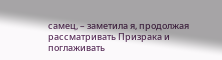самец, – заметила я, продолжая рассматривать Призрака и поглаживать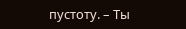пустоту. – Ты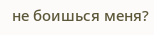не боишься меня?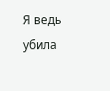Я ведь убила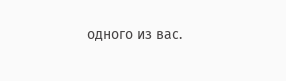одного из вас.